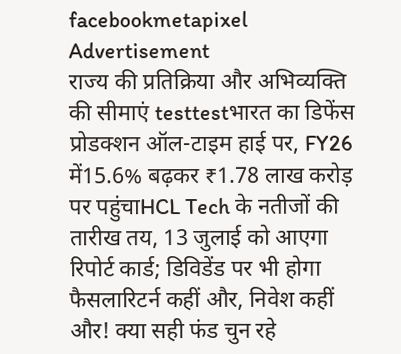facebookmetapixel
Advertisement
राज्य की प्रतिक्रिया और अभिव्यक्ति की सीमाएं testtestभारत का डिफेंस प्रोडक्शन ऑल-टाइम हाई पर, FY26 में15.6% बढ़कर ₹1.78 लाख करोड़ पर पहुंचाHCL Tech के नतीजों की तारीख तय, 13 जुलाई को आएगा रिपोर्ट कार्ड; डिविडेंड पर भी होगा फैसलारिटर्न कहीं और, निवेश कहीं और! क्या सही फंड चुन रहे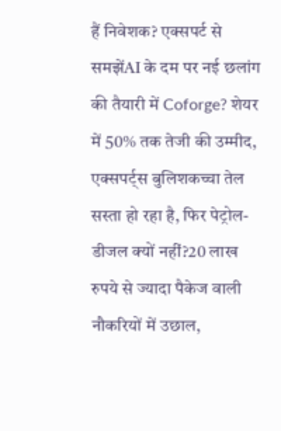हैं निवेशक? एक्सपर्ट से समझेंAI के दम पर नई छलांग की तैयारी में Coforge? शेयर में 50% तक तेजी की उम्मीद, एक्सपर्ट्स बुलिशकच्चा तेल सस्ता हो रहा है, फिर पेट्रोल-डीजल क्यों नहीं?20 लाख रुपये से ज्यादा पैकेज वाली नौकरियों में उछाल,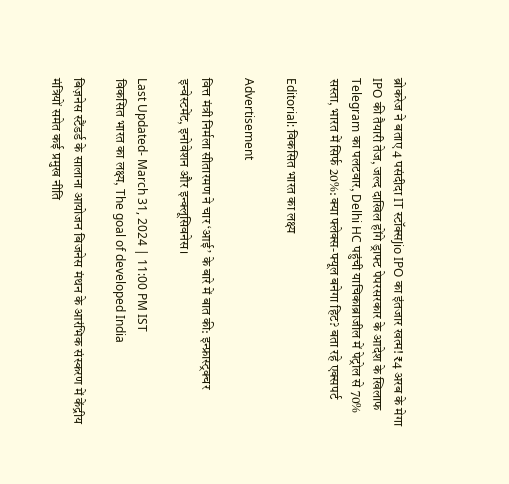ब्रोकरेज ने बताए 4 पसंदीदा IT स्टॉक्सJio IPO का इंतजार खत्म! ₹4 अरब के मेगा IPO की तैयारी तेज, जल्द दाखिल होंगे ड्राफ्ट पेपरसरकार के आदेश के खिलाफ Telegram का पलटवार, Delhi HC पहुंची याचिकाब्राजील में पेट्रोल से 70% सस्ता, भारत में सिर्फ 20%: क्या फ्लेक्स-फ्यूल बनेगा हिट? बता रहे एक्सपर्ट

Editorial: विकसित भारत का लक्ष्य

Advertisement

वित्त मंत्री निर्मला सीतारमण ने चार ‘आई’ के बारे में बात की: इन्फ्रास्ट्रक्चर इन्वेस्टमेंट, इनोवेशन और इन्क्लूसिवनेस।

Last Updated- March 31, 2024 | 11:00 PM IST
विकसित भारत का लक्ष्य, The goal of developed India

बिज़नेस स्टैंडर्ड के सालाना आयोजन बिजनेस मंथन के आरंभिक संस्करण में केंद्रीय मंत्रियों समेत कई प्रमुख नीति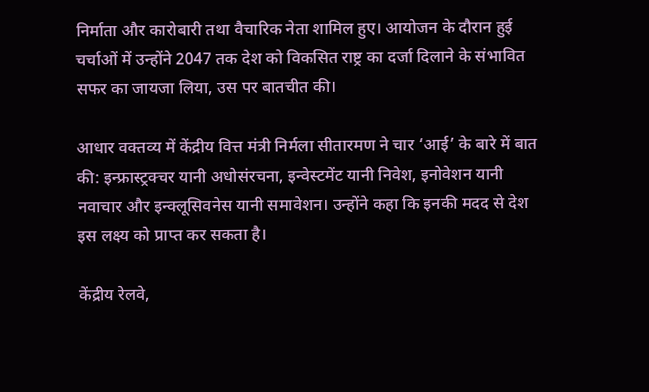निर्माता और कारोबारी तथा वैचारिक नेता शामिल हुए। आयोजन के दौरान हुई चर्चाओं में उन्होंने 2047 तक देश को विकसित राष्ट्र का दर्जा दिलाने के संभावित सफर का जायजा लिया, उस पर बातचीत की।

आधार वक्तव्य में केंद्रीय वित्त मंत्री निर्मला सीतारमण ने चार ‘आई’ के बारे में बात की: इन्फ्रास्ट्रक्चर यानी अधोसंरचना, इन्वेस्टमेंट यानी निवेश, इनोवेशन यानी नवाचार और इन्क्लूसिवनेस यानी समावेशन। उन्होंने कहा कि इनकी मदद से देश इस लक्ष्य को प्राप्त कर सकता है।

केंद्रीय रेलवे,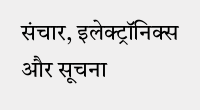संचार, इलेक्ट्रॉनिक्स और सूचना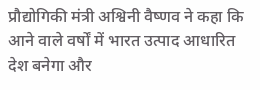प्रौद्योगिकी मंत्री अश्विनी वैष्णव ने कहा कि आने वाले वर्षों में भारत उत्पाद आधारित देश बनेगा और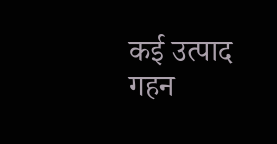कई उत्पाद गहन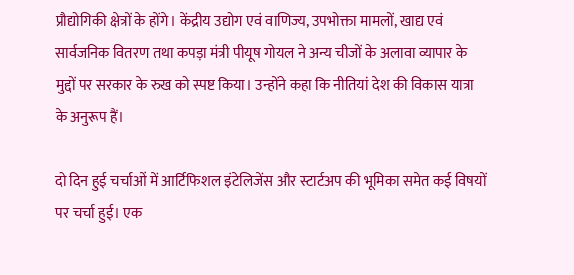प्रौद्योगिकी क्षेत्रों के होंगे। केंद्रीय उद्योग एवं वाणिज्य, उपभोक्ता मामलों, खाद्य एवं सार्वजनिक वितरण तथा कपड़ा मंत्री पीयूष गोयल ने अन्य चीजों के अलावा व्यापार के मुद्दों पर सरकार के रुख को स्पष्ट किया। उन्होंने कहा कि नीतियां देश की विकास यात्रा के अनुरूप हैं।

दो दिन हुई चर्चाओं में आर्टिफिशल इंटेलिजेंस और स्टार्टअप की भूमिका समेत कई विषयों पर चर्चा हुई। एक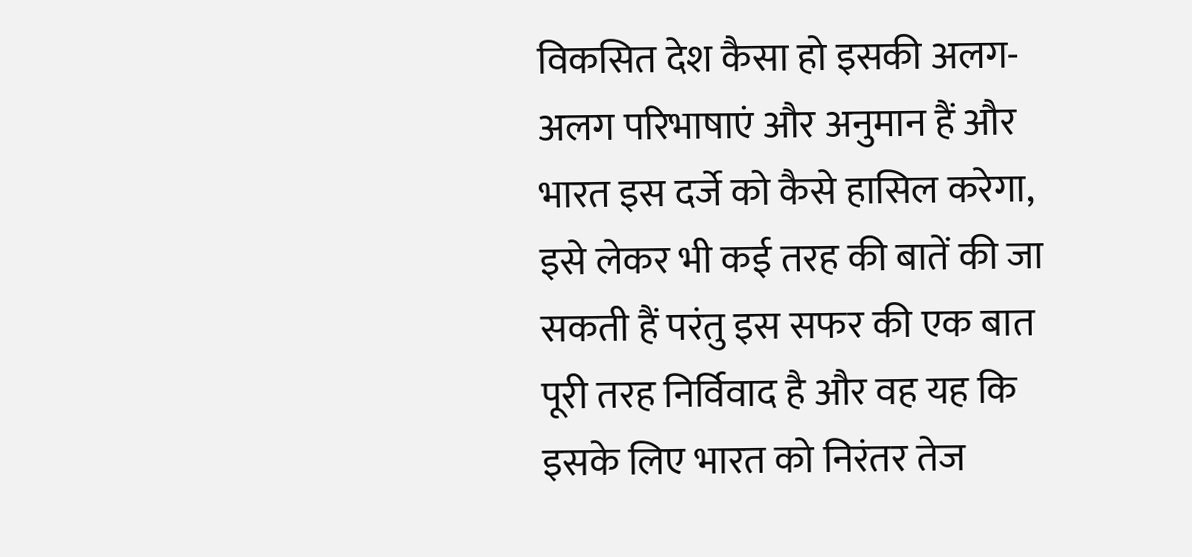विकसित देश कैसा हो इसकी अलग-अलग परिभाषाएं और अनुमान हैं और भारत इस दर्जे को कैसे हासिल करेगा, इसे लेकर भी कई तरह की बातें की जा सकती हैं परंतु इस सफर की एक बात पूरी तरह निर्विवाद है और वह यह कि इसके लिए भारत को निरंतर तेज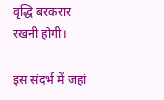वृद्धि बरकरार रखनी होगी।

इस संदर्भ में जहां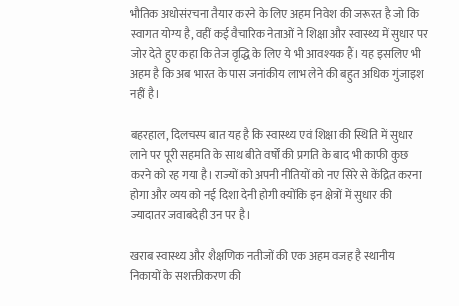भौतिक अधोसंरचना तैयार करने के लिए अहम निवेश की जरूरत है जो कि स्वागत योग्य है, वहीं कई वैचारिक नेताओं ने शिक्षा और स्वास्थ्य में सुधार पर जोर देते हुए कहा कि तेज वृद्धि के लिए ये भी आवश्यक हैं। यह इसलिए भी अहम है कि अब भारत के पास जनांकीय लाभ लेने की बहुत अधिक गुंजाइश नहीं है।

बहरहाल, दिलचस्प बात यह है कि स्वास्थ्य एवं शिक्षा की स्थिति में सुधार लाने पर पूरी सहमति के साथ बीते वर्षों की प्रगति के बाद भी काफी कुछ करने को रह गया है। राज्यों को अपनी नीतियों को नए सिरे से केंद्रित करना होगा और व्यय को नई दिशा देनी होगी क्योंकि इन क्षेत्रों में सुधार की ज्यादातर जवाबदेही उन पर है।

खराब स्वास्थ्य और शैक्षणिक नतीजों की एक अहम वजह है स्थानीय निकायों के सशक्तीकरण की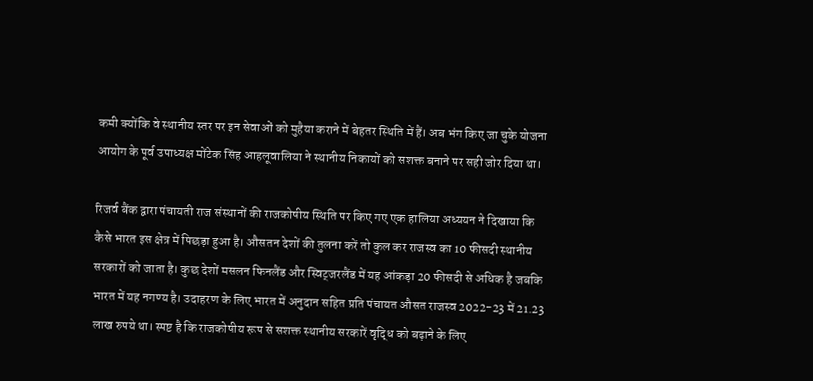कमी क्योंकि वे स्थानीय स्तर पर इन सेवाओं को मुहैया कराने में बेहतर स्थिति में हैं। अब भंग किए जा चुके योजना आयोग के पूर्व उपाध्यक्ष मोंटेक सिंह आहलूवालिया ने स्थानीय निकायों को सशक्त बनाने पर सही जोर दिया था।

रिजर्व बैंक द्वारा पंचायती राज संस्थानों की राजकोषीय स्थिति पर किए गए एक हालिया अध्ययन ने दिखाया कि कैसे भारत इस क्षेत्र में पिछड़ा हुआ है। औसतन देशों की तुलना करें तो कुल कर राजस्व का 10 फीसदी स्थानीय सरकारों को जाता है। कुछ देशों मसलन फिनलैंड और स्विट्जरलैंड में यह आंकड़ा 20 फीसदी से अधिक है जबकि भारत में यह नगण्य है। उदाहरण के लिए भारत में अनुदान सहित प्रति पंचायत औसत राजस्व 2022-23 में 21.23 लाख रुपये था। स्पष्ट है कि राजकोषीय रूप से सशक्त स्थानीय सरकारें वृद्धि को बढ़ाने के लिए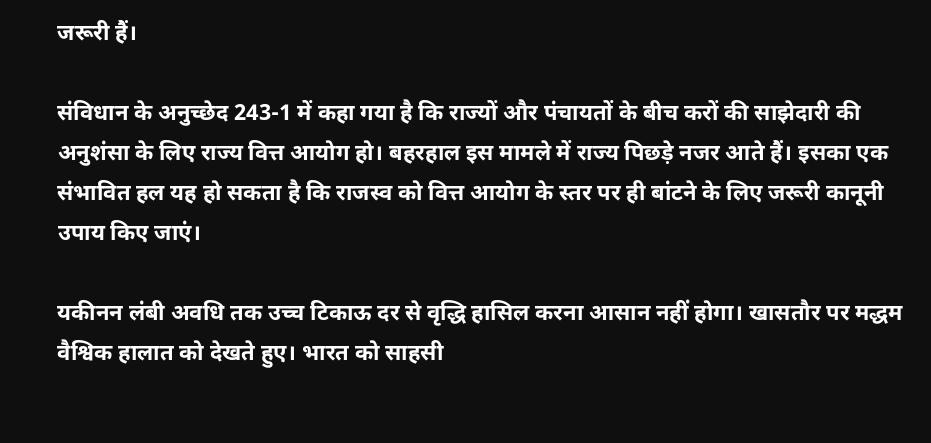जरूरी हैं।

संविधान के अनुच्छेद 243-1 में कहा गया है कि राज्यों और पंचायतों के बीच करों की साझेदारी की अनुशंसा के लिए राज्य वित्त आयोग हो। बहरहाल इस मामले में राज्य पिछड़े नजर आते हैं। इसका एक संभावित हल यह हो सकता है कि राजस्व को वित्त आयोग के स्तर पर ही बांटने के लिए जरूरी कानूनी उपाय किए जाएं।

यकीनन लंबी अवधि तक उच्च टिकाऊ दर से वृद्धि हासिल करना आसान नहीं होगा। खासतौर पर मद्धम वैश्विक हालात को देखते हुए। भारत को साहसी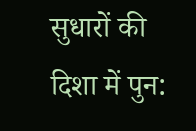सुधारों की दिशा में पुन: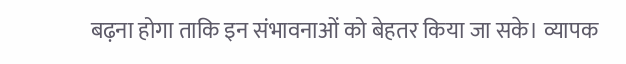बढ़ना होगा ताकि इन संभावनाओं को बेहतर किया जा सके। व्यापक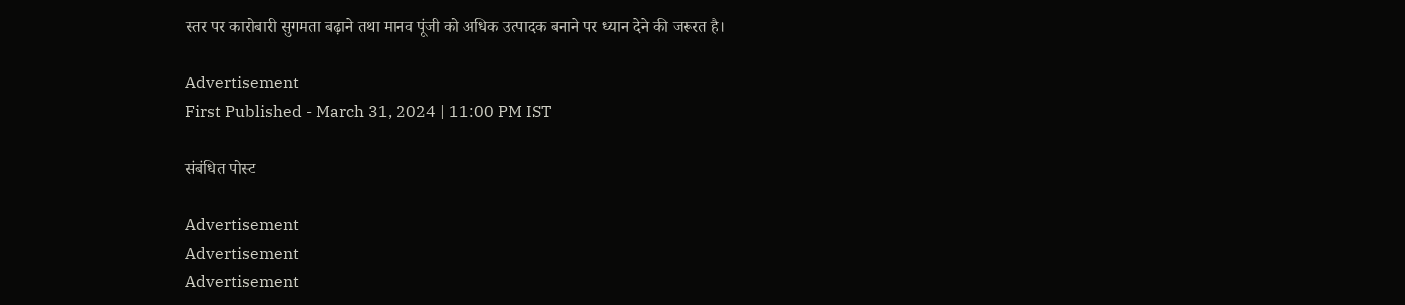स्तर पर कारोबारी सुगमता बढ़ाने तथा मानव पूंजी को अधिक उत्पादक बनाने पर ध्यान देने की जरूरत है।

Advertisement
First Published - March 31, 2024 | 11:00 PM IST

संबंधित पोस्ट

Advertisement
Advertisement
Advertisement